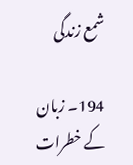شمع زندگی

194۔ زبان کے خطرات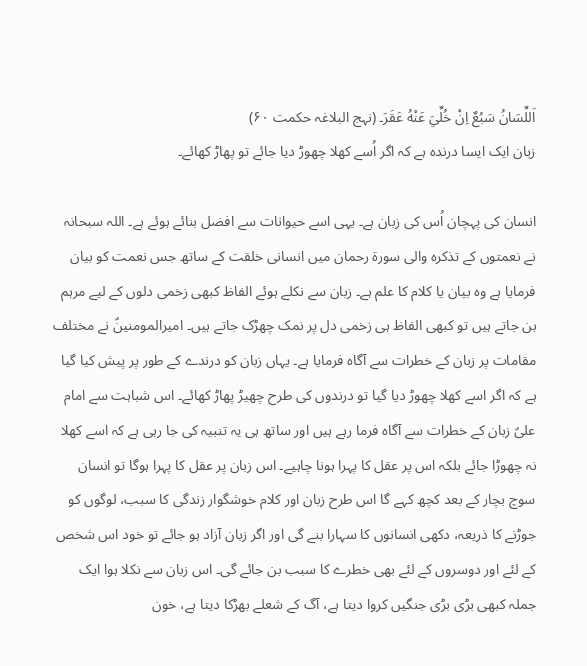اَللِّسَانُ سَبُعٌ اِنْ خُلِّيَ عَنْهُ عَقَرَ۔ (نہج البلاغہ حکمت ۶۰)
زبان ایک ایسا درندہ ہے کہ اگر اُسے کھلا چھوڑ دیا جائے تو پھاڑ کھائے۔

انسان کی پہچان اُس کی زبان ہے۔ یہی اسے حیوانات سے افضل بنائے ہوئے ہے۔ اللہ سبحانہ نے نعمتوں کے تذکرہ والی سورۃ رحمان میں انسانی خلقت کے ساتھ جس نعمت کو بیان فرمایا ہے وہ بیان یا کلام کا علم ہے۔ زبان سے نکلے ہوئے الفاظ کبھی زخمی دلوں کے لیے مرہم بن جاتے ہیں تو کبھی الفاظ ہی زخمی دل پر نمک چھڑک جاتے ہیں۔ امیرالمومنینؑ نے مختلف مقامات پر زبان کے خطرات سے آگاہ فرمایا ہے۔ یہاں زبان کو درندے کے طور پر پیش کیا گیا ہے کہ اگر اسے کھلا چھوڑ دیا گیا تو درندوں کی طرح چھیڑ پھاڑ کھائے۔ اس شباہت سے امام علیؑ زبان کے خطرات سے آگاہ فرما رہے ہیں اور ساتھ ہی یہ تنبیہ کی جا رہی ہے کہ اسے کھلا نہ چھوڑا جائے بلکہ اس پر عقل کا پہرا ہونا چاہیے۔ اس زبان پر عقل کا پہرا ہوگا تو انسان سوچ بچار کے بعد کچھ کہے گا اس طرح زبان اور کلام خوشگوار زندگی کا سبب، لوگوں کو جوڑنے کا ذریعہ، دکھی انسانوں کا سہارا بنے گی اور اگر زبان آزاد ہو جائے تو خود اس شخص کے لئے اور دوسروں کے لئے بھی خطرے کا سبب بن جائے گی۔ اس زبان سے نکلا ہوا ایک جملہ کبھی بڑی بڑی جنگیں کروا دیتا ہے، آگ کے شعلے بھڑکا دیتا ہے، خون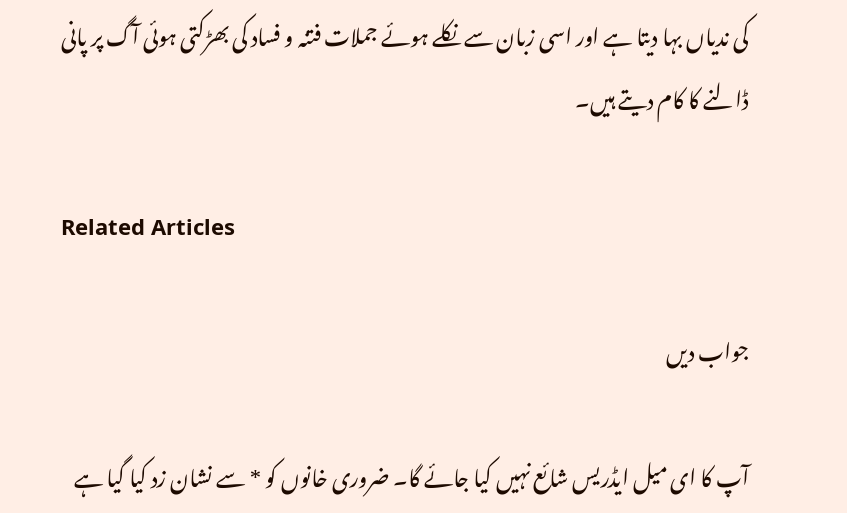کی ندیاں بہا دیتا ہے اور اسی زبان سے نکلے ہوئے جملات فتنہ و فساد کی بھڑکتی ہوئی آگ پر پانی ڈالنے کا کام دیتے ہیں۔

Related Articles

جواب دیں

آپ کا ای میل ایڈریس شائع نہیں کیا جائے گا۔ ضروری خانوں کو * سے نشان زد کیا گیا ہے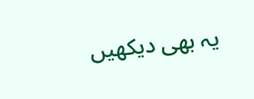یہ بھی دیکھیں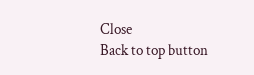Close
Back to top button